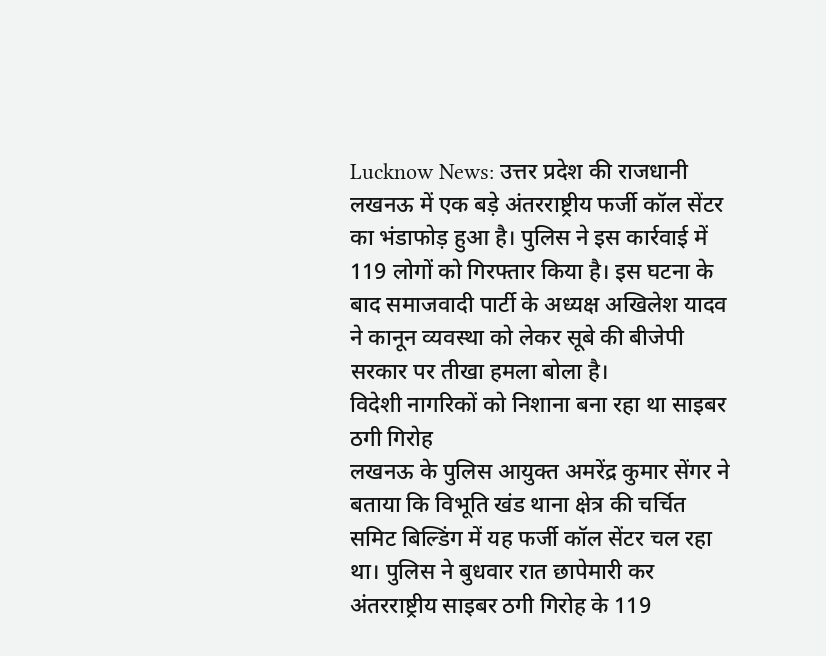Lucknow News: उत्तर प्रदेश की राजधानी लखनऊ में एक बड़े अंतरराष्ट्रीय फर्जी कॉल सेंटर का भंडाफोड़ हुआ है। पुलिस ने इस कार्रवाई में 119 लोगों को गिरफ्तार किया है। इस घटना के बाद समाजवादी पार्टी के अध्यक्ष अखिलेश यादव ने कानून व्यवस्था को लेकर सूबे की बीजेपी सरकार पर तीखा हमला बोला है।
विदेशी नागरिकों को निशाना बना रहा था साइबर ठगी गिरोह
लखनऊ के पुलिस आयुक्त अमरेंद्र कुमार सेंगर ने बताया कि विभूति खंड थाना क्षेत्र की चर्चित समिट बिल्डिंग में यह फर्जी कॉल सेंटर चल रहा था। पुलिस ने बुधवार रात छापेमारी कर अंतरराष्ट्रीय साइबर ठगी गिरोह के 119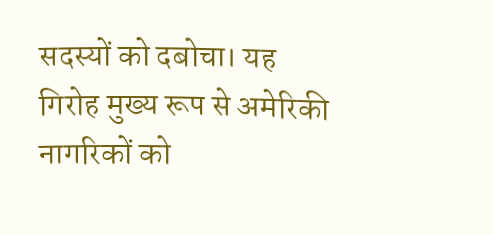सदस्यों को दबोचा। यह गिरोह मुख्य रूप से अमेरिकी नागरिकों को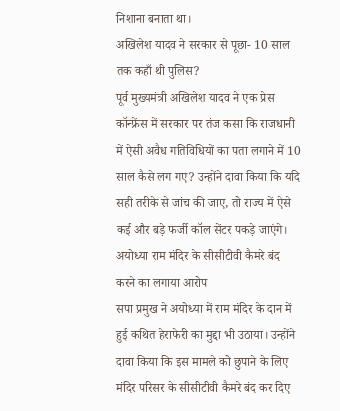निशाना बनाता था।
अखिलेश यादव ने सरकार से पूछा- 10 साल तक कहाँ थी पुलिस?
पूर्व मुख्यमंत्री अखिलेश यादव ने एक प्रेस कॉन्फ्रेंस में सरकार पर तंज कसा कि राजधानी में ऐसी अवैध गतिविधियों का पता लगाने में 10 साल कैसे लग गए? उन्होंने दावा किया कि यदि सही तरीके से जांच की जाए, तो राज्य में ऐसे कई और बड़े फर्जी कॉल सेंटर पकड़े जाएंगे।
अयोध्या राम मंदिर के सीसीटीवी कैमरे बंद करने का लगाया आरोप
सपा प्रमुख ने अयोध्या में राम मंदिर के दान में हुई कथित हेराफेरी का मुद्दा भी उठाया। उन्होंने दावा किया कि इस मामले को छुपाने के लिए मंदिर परिसर के सीसीटीवी कैमरे बंद कर दिए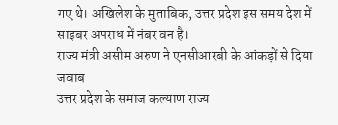गए थे। अखिलेश के मुताबिक, उत्तर प्रदेश इस समय देश में साइबर अपराध में नंबर वन है।
राज्य मंत्री असीम अरुण ने एनसीआरबी के आंकड़ों से दिया जवाब
उत्तर प्रदेश के समाज कल्याण राज्य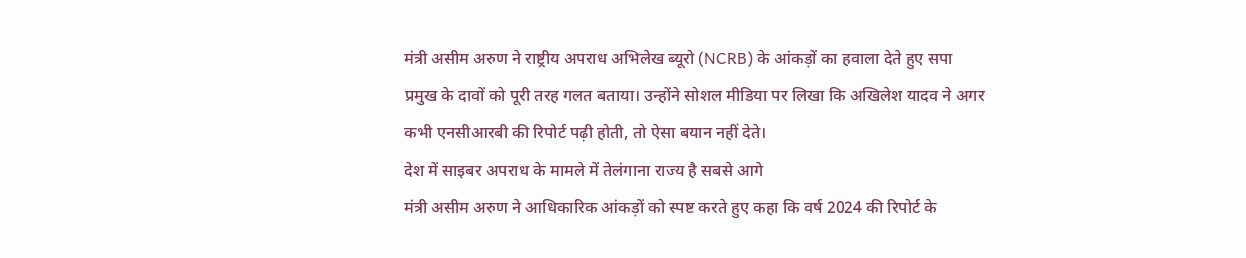मंत्री असीम अरुण ने राष्ट्रीय अपराध अभिलेख ब्यूरो (NCRB) के आंकड़ों का हवाला देते हुए सपा प्रमुख के दावों को पूरी तरह गलत बताया। उन्होंने सोशल मीडिया पर लिखा कि अखिलेश यादव ने अगर कभी एनसीआरबी की रिपोर्ट पढ़ी होती, तो ऐसा बयान नहीं देते।
देश में साइबर अपराध के मामले में तेलंगाना राज्य है सबसे आगे
मंत्री असीम अरुण ने आधिकारिक आंकड़ों को स्पष्ट करते हुए कहा कि वर्ष 2024 की रिपोर्ट के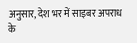अनुसार, देश भर में साइबर अपराध के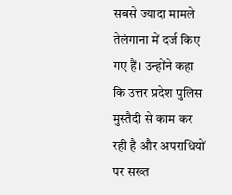सबसे ज्यादा मामले तेलंगाना में दर्ज किए गए हैं। उन्होंने कहा कि उत्तर प्रदेश पुलिस मुस्तैदी से काम कर रही है और अपराधियों पर सख्त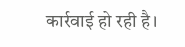कार्रवाई हो रही है।